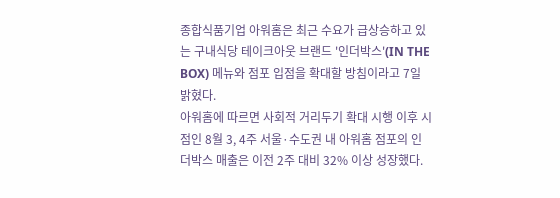종합식품기업 아워홈은 최근 수요가 급상승하고 있는 구내식당 테이크아웃 브랜드 '인더박스'(IN THE BOX) 메뉴와 점포 입점을 확대할 방침이라고 7일 밝혔다.
아워홈에 따르면 사회적 거리두기 확대 시행 이후 시점인 8월 3, 4주 서울·수도권 내 아워홈 점포의 인더박스 매출은 이전 2주 대비 32% 이상 성장했다.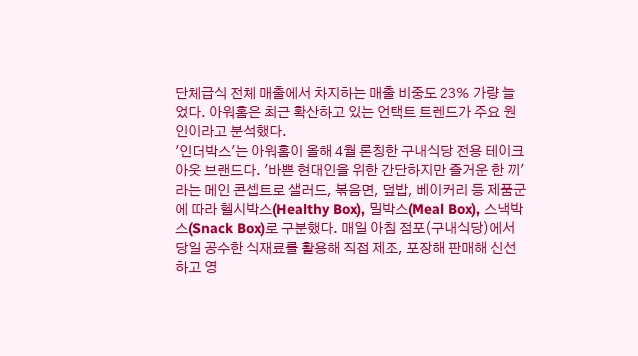단체급식 전체 매출에서 차지하는 매출 비중도 23% 가량 늘었다. 아워홈은 최근 확산하고 있는 언택트 트렌드가 주요 원인이라고 분석했다.
'인더박스'는 아워홈이 올해 4월 론칭한 구내식당 전용 테이크아웃 브랜드다. '바쁜 현대인을 위한 간단하지만 즐거운 한 끼'라는 메인 콘셉트로 샐러드, 볶음면, 덮밥, 베이커리 등 제품군에 따라 헬시박스(Healthy Box), 밀박스(Meal Box), 스낵박스(Snack Box)로 구분했다. 매일 아침 점포(구내식당)에서 당일 공수한 식재료를 활용해 직접 제조, 포장해 판매해 신선하고 영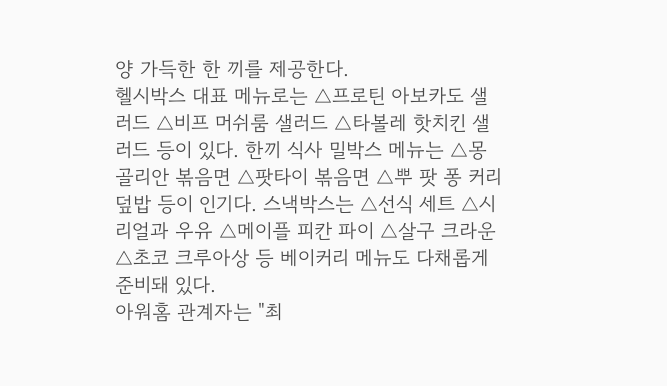양 가득한 한 끼를 제공한다.
헬시박스 대표 메뉴로는 △프로틴 아보카도 샐러드 △비프 머쉬룸 샐러드 △타볼레 핫치킨 샐러드 등이 있다. 한끼 식사 밀박스 메뉴는 △몽골리안 볶음면 △팟타이 볶음면 △뿌 팟 퐁 커리 덮밥 등이 인기다. 스낵박스는 △선식 세트 △시리얼과 우유 △메이플 피칸 파이 △살구 크라운 △초코 크루아상 등 베이커리 메뉴도 다채롭게 준비돼 있다.
아워홈 관계자는 "최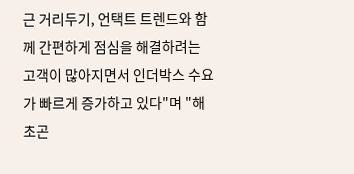근 거리두기, 언택트 트렌드와 함께 간편하게 점심을 해결하려는 고객이 많아지면서 인더박스 수요가 빠르게 증가하고 있다"며 "해초곤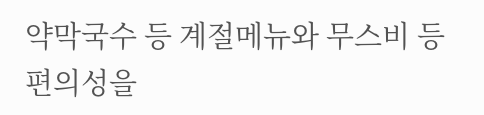약막국수 등 계절메뉴와 무스비 등 편의성을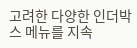고려한 다양한 인더박스 메뉴를 지속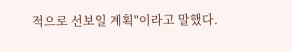적으로 선보일 계획"이라고 말했다.